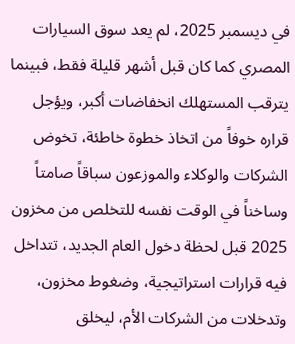في ديسمبر 2025، لم يعد سوق السيارات المصري كما كان قبل أشهر قليلة فقط، فبينما يترقب المستهلك انخفاضات أكبر، ويؤجل قراره خوفاً من اتخاذ خطوة خاطئة، تخوض الشركات والوكلاء والموزعون سباقاً صامتاً وساخناً في الوقت نفسه للتخلص من مخزون 2025 قبل لحظة دخول العام الجديد، تتداخل فيه قرارات استراتيجية، وضغوط مخزون، وتدخلات من الشركات الأم، ليخلق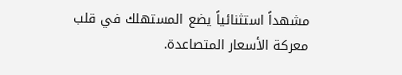مشهداً استثنائياً يضع المستهلك في قلب معركة الأسعار المتصاعدة.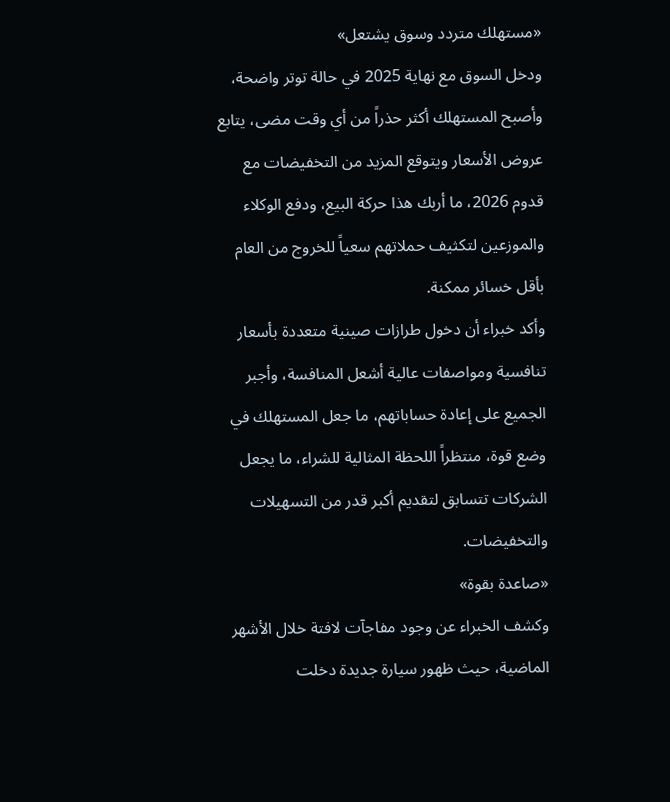«مستهلك متردد وسوق يشتعل»
ودخل السوق مع نهاية 2025 في حالة توتر واضحة، وأصبح المستهلك أكثر حذراً من أي وقت مضى، يتابع عروض الأسعار ويتوقع المزيد من التخفيضات مع قدوم 2026، ما أربك هذا حركة البيع، ودفع الوكلاء والموزعين لتكثيف حملاتهم سعياً للخروج من العام بأقل خسائر ممكنة.
وأكد خبراء أن دخول طرازات صينية متعددة بأسعار تنافسية ومواصفات عالية أشعل المنافسة، وأجبر الجميع على إعادة حساباتهم، ما جعل المستهلك في وضع قوة، منتظراً اللحظة المثالية للشراء، ما يجعل الشركات تتسابق لتقديم أكبر قدر من التسهيلات والتخفيضات.
«صاعدة بقوة»
وكشف الخبراء عن وجود مفاجآت لافتة خلال الأشهر الماضية، حيث ظهور سيارة جديدة دخلت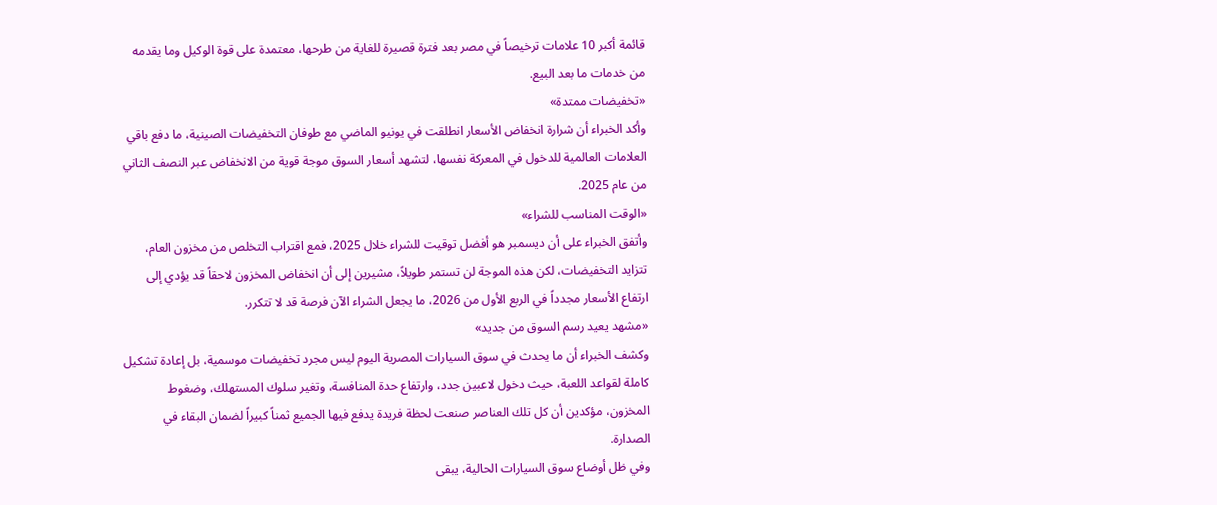قائمة أكبر 10 علامات ترخيصاً في مصر بعد فترة قصيرة للغاية من طرحها، معتمدة على قوة الوكيل وما يقدمه من خدمات ما بعد البيع.
«تخفيضات ممتدة»
وأكد الخبراء أن شرارة انخفاض الأسعار انطلقت في يونيو الماضي مع طوفان التخفيضات الصينية، ما دفع باقي العلامات العالمية للدخول في المعركة نفسها، لتشهد أسعار السوق موجة قوية من الانخفاض عبر النصف الثاني من عام 2025.
«الوقت المناسب للشراء»
وأتفق الخبراء على أن ديسمبر هو أفضل توقيت للشراء خلال 2025، فمع اقتراب التخلص من مخزون العام، تتزايد التخفيضات، لكن هذه الموجة لن تستمر طويلاً، مشيرين إلى أن انخفاض المخزون لاحقاً قد يؤدي إلى ارتفاع الأسعار مجدداً في الربع الأول من 2026، ما يجعل الشراء الآن فرصة قد لا تتكرر.
«مشهد يعيد رسم السوق من جديد»
وكشف الخبراء أن ما يحدث في سوق السيارات المصرية اليوم ليس مجرد تخفيضات موسمية، بل إعادة تشكيل كاملة لقواعد اللعبة، حيث دخول لاعبين جدد، وارتفاع حدة المنافسة، وتغير سلوك المستهلك، وضغوط المخزون، مؤكدين أن كل تلك العناصر صنعت لحظة فريدة يدفع فيها الجميع ثمناً كبيراً لضمان البقاء في الصدارة.
وفي ظل أوضاع سوق السيارات الحالية، يبقى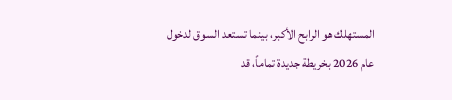المستهلك هو الرابح الأكبر، بينما تستعد السوق لدخول عام 2026 بخريطة جديدة تماماً، قد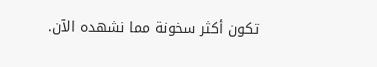تكون أكثر سخونة مما نشهده الآن.